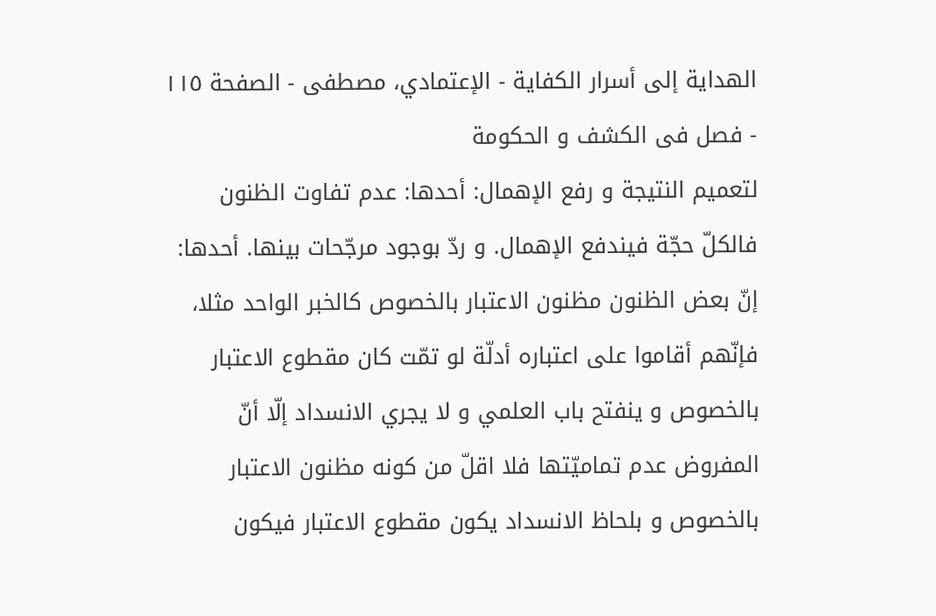الهداية إلى أسرار الكفاية - الإعتمادي، مصطفى - الصفحة ١١٥ - فصل فى الكشف و الحكومة
لتعميم النتيجة و رفع الإهمال: أحدها: عدم تفاوت الظنون فالكلّ حجّة فيندفع الإهمال. و ردّ بوجود مرجّحات بينها. أحدها: إنّ بعض الظنون مظنون الاعتبار بالخصوص كالخبر الواحد مثلا، فإنّهم أقاموا على اعتباره أدلّة لو تمّت كان مقطوع الاعتبار بالخصوص و ينفتح باب العلمي و لا يجري الانسداد إلّا أنّ المفروض عدم تماميّتها فلا اقلّ من كونه مظنون الاعتبار بالخصوص و بلحاظ الانسداد يكون مقطوع الاعتبار فيكون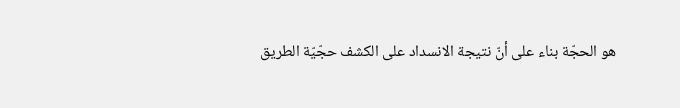هو الحجّة بناء على أنّ نتيجة الانسداد على الكشف حجّيّة الطريق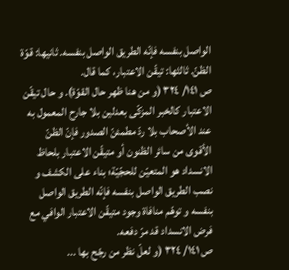الواصل بنفسه فإنّه الطريق الواصل بنفسه. ثانيها: قوّة الظنّ. ثالثها: تيقّن الاعتبار، كما قال.
ص ١٤١/ ٣٢٤ (و من هنا ظهر حال القوّة). و حال تيقّن الاعتبار كالخبر المزكّى بعدلين بلا جارح المعمول به عند الأصحاب بلا ردّ مطمئنّ الصدور فإنّ الظنّ الأقوى من سائر الظنون أو متيقّن الاعتبار بلحاظ الانسداد هو المتعيّن للحجّيّة؛ بناء على الكشف و نصب الطريق الواصل بنفسه فإنّه الطريق الواصل بنفسه و توهّم منافاة وجود متيقّن الاعتبار الوافي مع فرض الانسداد قد مرّ دفعه.
ص ١٤١/ ٣٢٤ (و لعلّ نظر من رجّح بها ...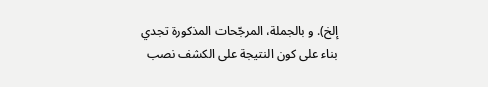إلخ). و بالجملة، المرجّحات المذكورة تجدي بناء على كون النتيجة على الكشف نصب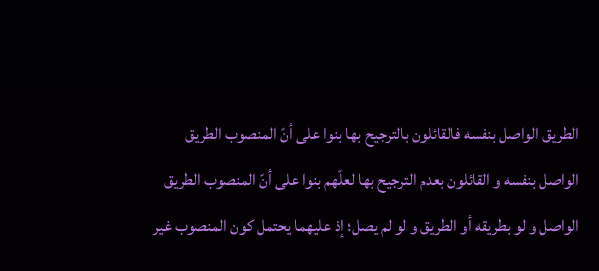الطريق الواصل بنفسه فالقائلون بالترجيح بها بنوا على أنّ المنصوب الطريق الواصل بنفسه و القائلون بعدم الترجيح بها لعلّهم بنوا على أنّ المنصوب الطريق الواصل و لو بطريقه أو الطريق و لو لم يصل؛ إذ عليهما يحتمل كون المنصوب غير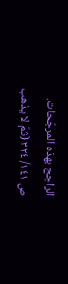الراجح بهذه المرجّحات.
ص ١٤١/ ٣٢٤ (ثمّ لا يذهب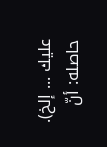عليك ... إلخ). حاصله: أنّ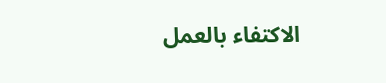الاكتفاء بالعمل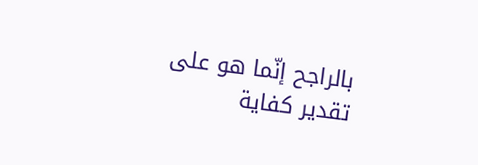بالراجح إنّما هو على تقدير كفاية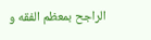الراجح بمعظم الفقه و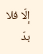إلّا فلا بدّ